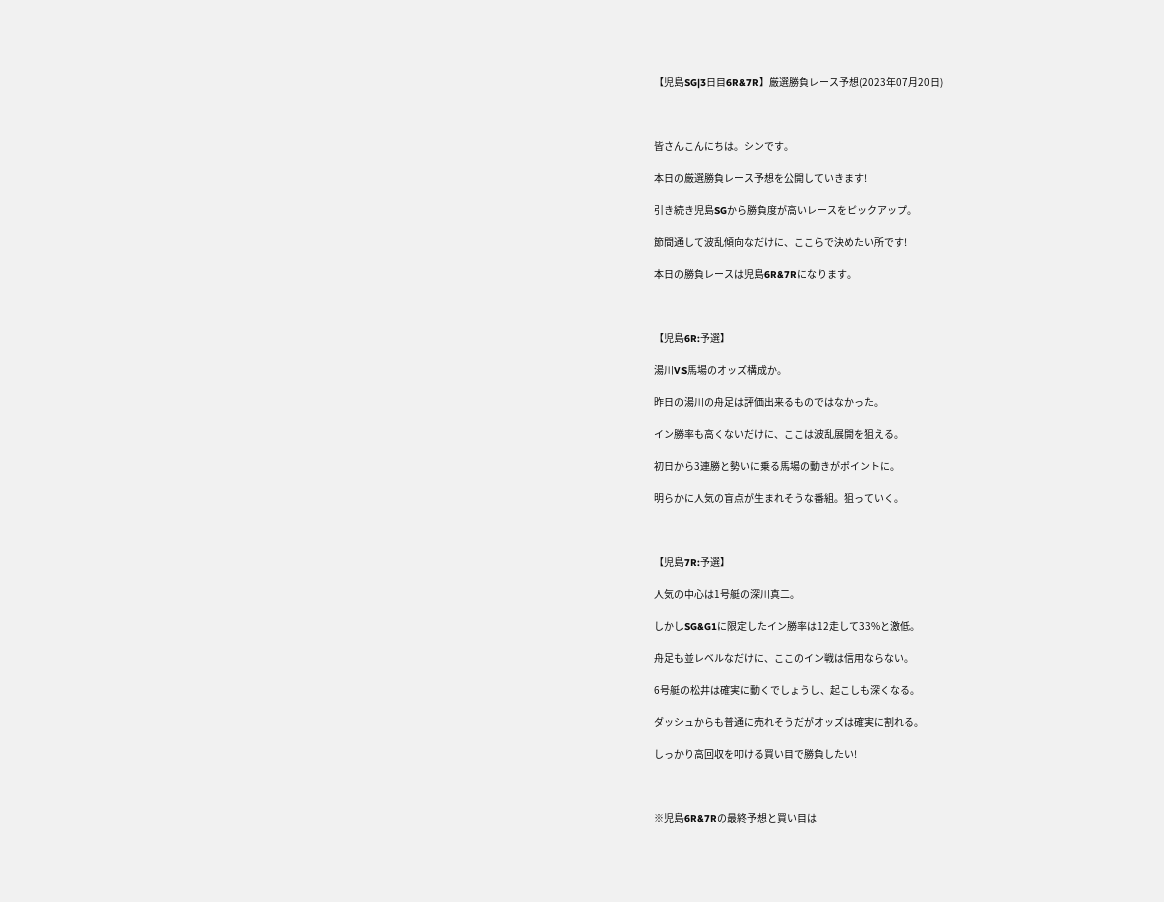【児島SG|3日目6R&7R】厳選勝負レース予想(2023年07月20日)



皆さんこんにちは。シンです。

本日の厳選勝負レース予想を公開していきます!

引き続き児島SGから勝負度が高いレースをピックアップ。

節間通して波乱傾向なだけに、ここらで決めたい所です!

本日の勝負レースは児島6R&7Rになります。



【児島6R:予選】

湯川VS馬場のオッズ構成か。

昨日の湯川の舟足は評価出来るものではなかった。

イン勝率も高くないだけに、ここは波乱展開を狙える。

初日から3連勝と勢いに乗る馬場の動きがポイントに。

明らかに人気の盲点が生まれそうな番組。狙っていく。



【児島7R:予選】

人気の中心は1号艇の深川真二。

しかしSG&G1に限定したイン勝率は12走して33%と激低。

舟足も並レベルなだけに、ここのイン戦は信用ならない。

6号艇の松井は確実に動くでしょうし、起こしも深くなる。

ダッシュからも普通に売れそうだがオッズは確実に割れる。

しっかり高回収を叩ける買い目で勝負したい!



※児島6R&7Rの最終予想と買い目は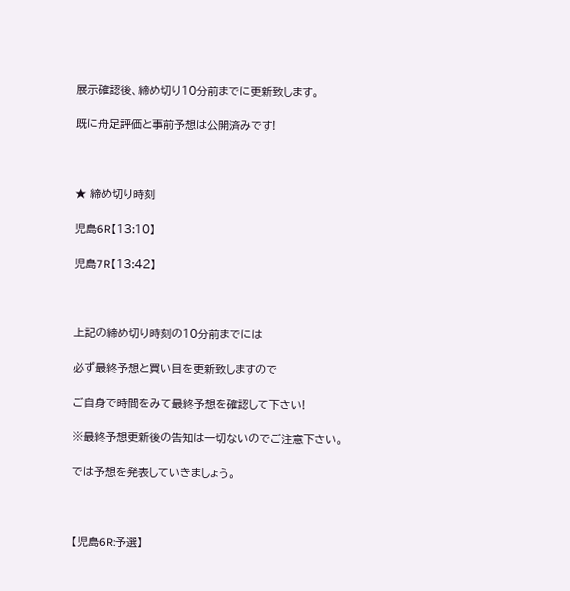展示確認後、締め切り10分前までに更新致します。

既に舟足評価と事前予想は公開済みです!



★ 締め切り時刻

児島6R【13:10】

児島7R【13:42】



上記の締め切り時刻の10分前までには

必ず最終予想と買い目を更新致しますので

ご自身で時間をみて最終予想を確認して下さい!

※最終予想更新後の告知は一切ないのでご注意下さい。

では予想を発表していきましょう。



【児島6R:予選】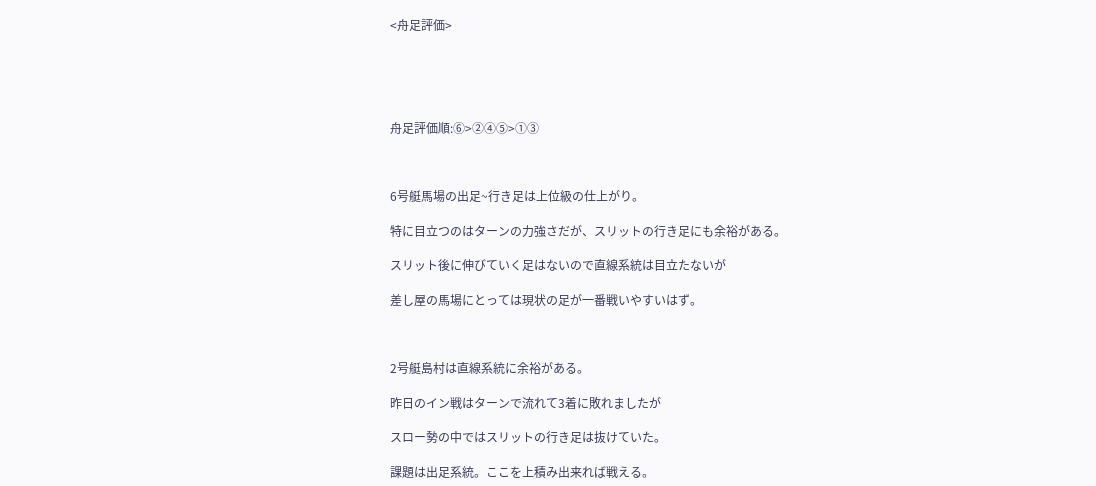<舟足評価>





舟足評価順:⑥>②④⑤>①③



6号艇馬場の出足~行き足は上位級の仕上がり。

特に目立つのはターンの力強さだが、スリットの行き足にも余裕がある。

スリット後に伸びていく足はないので直線系統は目立たないが

差し屋の馬場にとっては現状の足が一番戦いやすいはず。



2号艇島村は直線系統に余裕がある。

昨日のイン戦はターンで流れて3着に敗れましたが

スロー勢の中ではスリットの行き足は抜けていた。

課題は出足系統。ここを上積み出来れば戦える。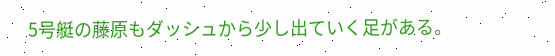5号艇の藤原もダッシュから少し出ていく足がある。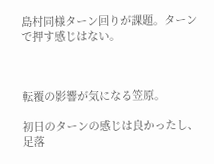島村同様ターン回りが課題。ターンで押す感じはない。



転覆の影響が気になる笠原。

初日のターンの感じは良かったし、足落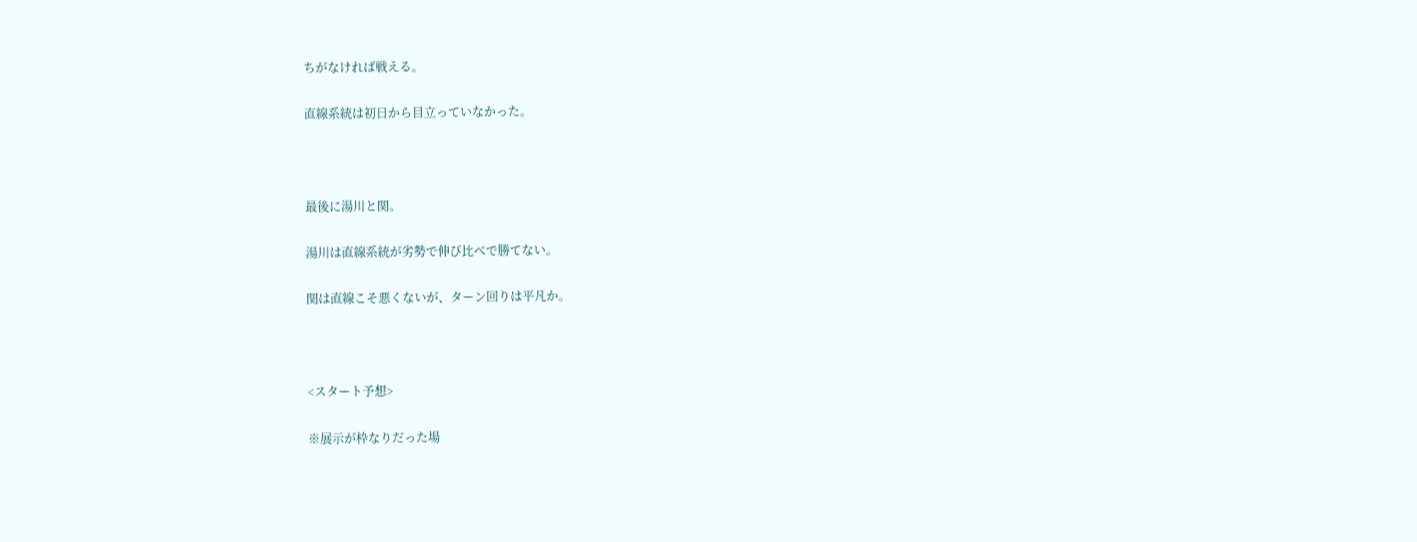ちがなければ戦える。

直線系統は初日から目立っていなかった。



最後に湯川と関。

湯川は直線系統が劣勢で伸び比べで勝てない。

関は直線こそ悪くないが、ターン回りは平凡か。



<スタート予想>

※展示が枠なりだった場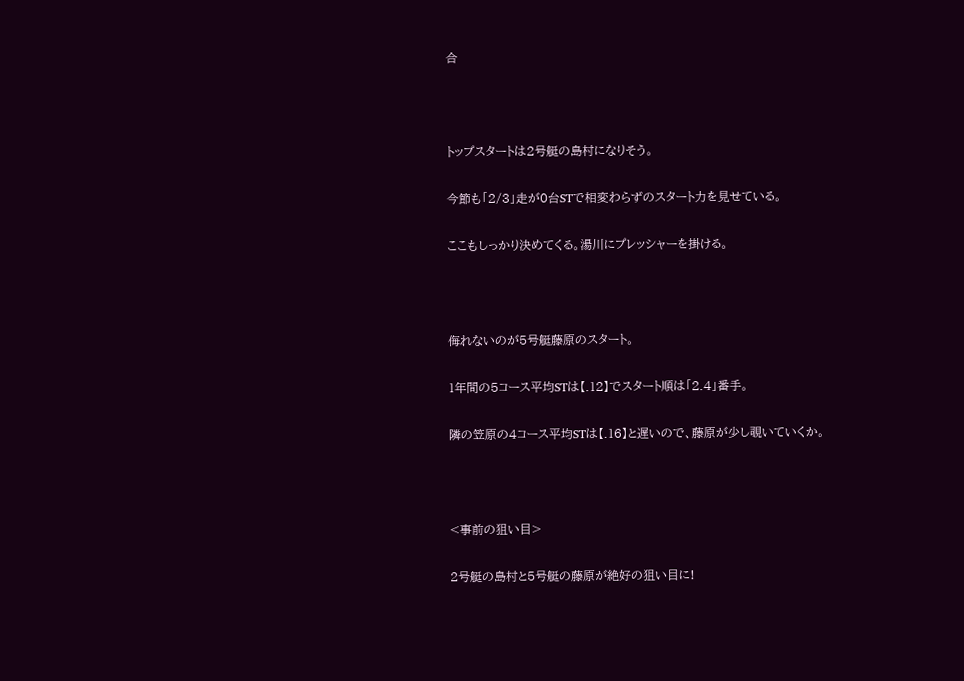合



トップスタートは2号艇の島村になりそう。

今節も「2/3」走が0台STで相変わらずのスタート力を見せている。

ここもしっかり決めてくる。湯川にプレッシャーを掛ける。



侮れないのが5号艇藤原のスタート。

1年間の5コース平均STは【.12】でスタート順は「2.4」番手。

隣の笠原の4コース平均STは【.16】と遅いので、藤原が少し覗いていくか。



<事前の狙い目>

2号艇の島村と5号艇の藤原が絶好の狙い目に!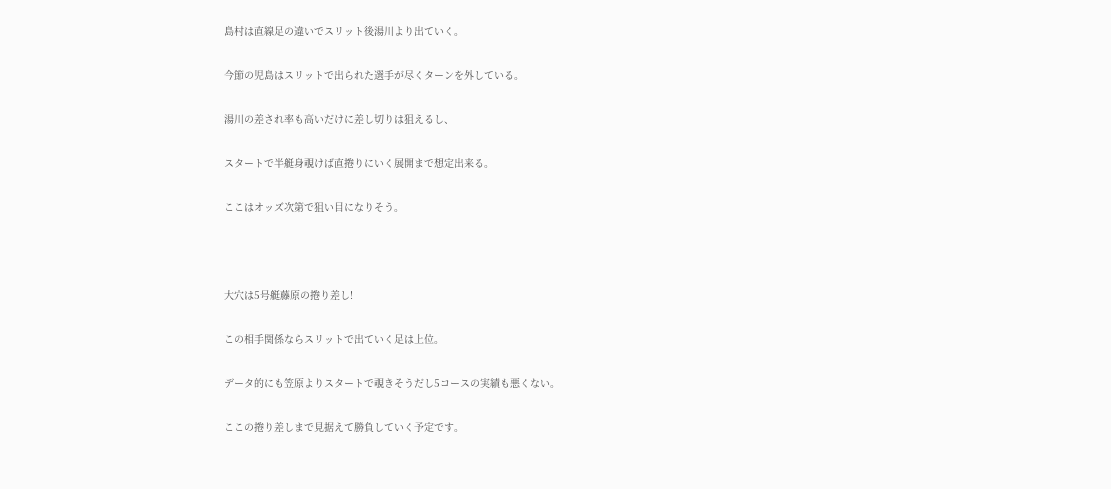島村は直線足の違いでスリット後湯川より出ていく。

今節の児島はスリットで出られた選手が尽くターンを外している。

湯川の差され率も高いだけに差し切りは狙えるし、

スタートで半艇身覗けば直捲りにいく展開まで想定出来る。

ここはオッズ次第で狙い目になりそう。



大穴は5号艇藤原の捲り差し!

この相手関係ならスリットで出ていく足は上位。

データ的にも笠原よりスタートで覗きそうだし5コースの実績も悪くない。

ここの捲り差しまで見据えて勝負していく予定です。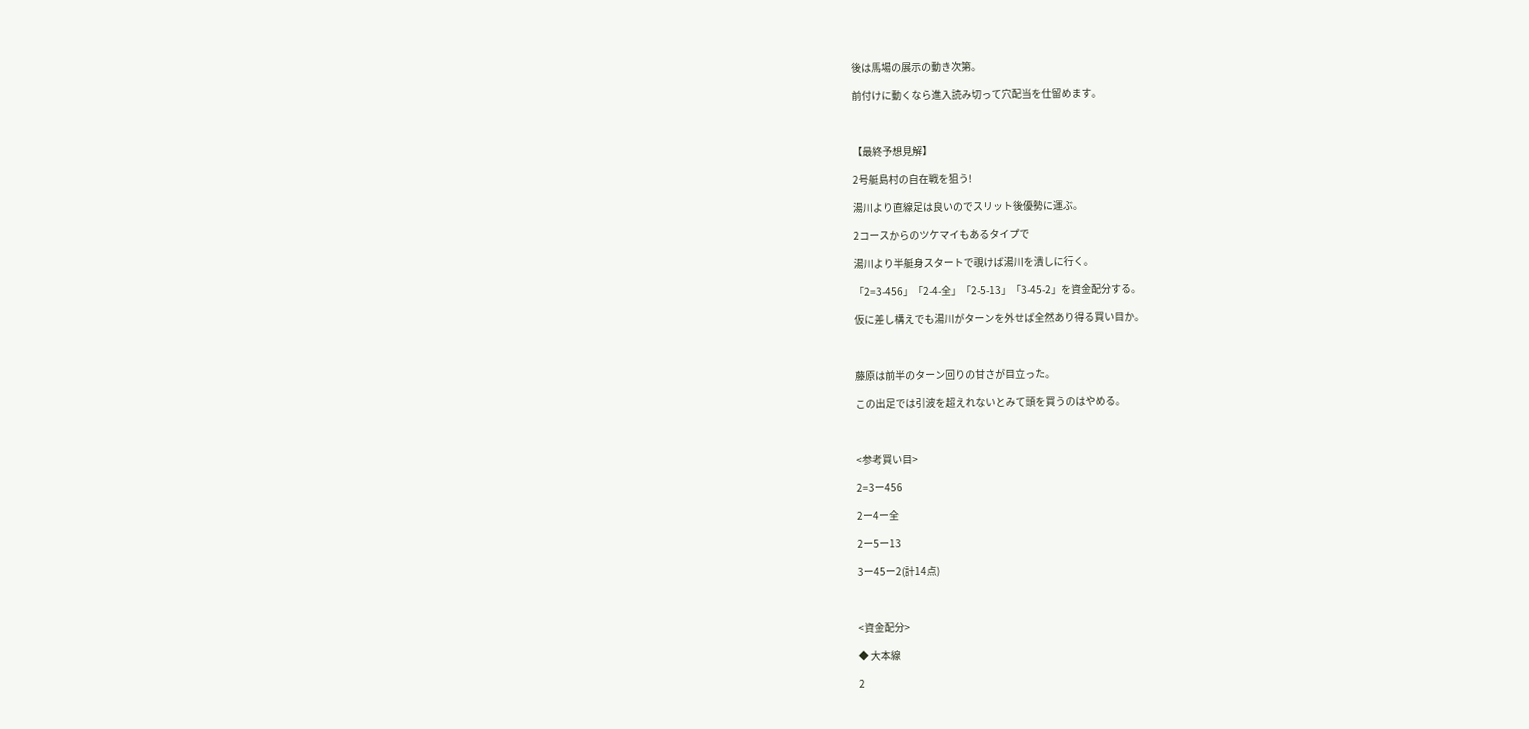後は馬場の展示の動き次第。

前付けに動くなら進入読み切って穴配当を仕留めます。



【最終予想見解】

2号艇島村の自在戦を狙う!

湯川より直線足は良いのでスリット後優勢に運ぶ。

2コースからのツケマイもあるタイプで

湯川より半艇身スタートで覗けば湯川を潰しに行く。

「2=3-456」「2-4-全」「2-5-13」「3-45-2」を資金配分する。

仮に差し構えでも湯川がターンを外せば全然あり得る買い目か。



藤原は前半のターン回りの甘さが目立った。

この出足では引波を超えれないとみて頭を買うのはやめる。



<参考買い目>

2=3ー456

2ー4ー全

2ー5ー13

3ー45ー2(計14点)



<資金配分>

◆ 大本線

2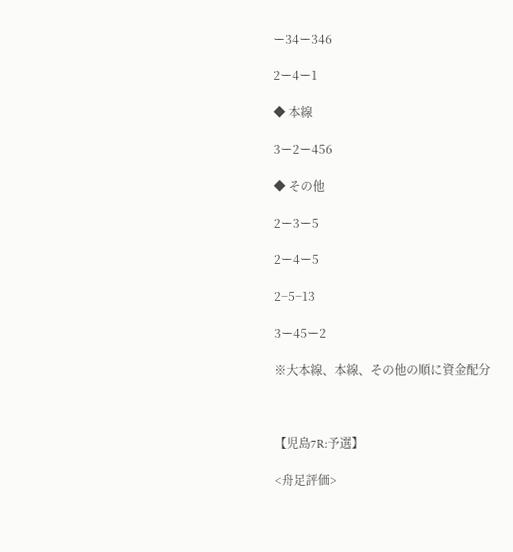ー34ー346

2ー4ー1

◆ 本線

3ー2ー456

◆ その他

2ー3ー5

2ー4ー5

2−5−13

3ー45ー2

※大本線、本線、その他の順に資金配分



【児島7R:予選】

<舟足評価>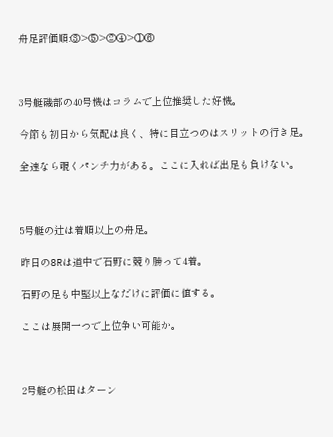舟足評価順:③>⑤>②④>①⑥



3号艇磯部の40号機はコラムで上位推奨した好機。

今節も初日から気配は良く、特に目立つのはスリットの行き足。

全速なら覗くパンチ力がある。ここに入れば出足も負けない。



5号艇の辻は着順以上の舟足。

昨日の8Rは道中で石野に競り勝って4着。

石野の足も中堅以上なだけに評価に値する。

ここは展開一つで上位争い可能か。



2号艇の松田はターン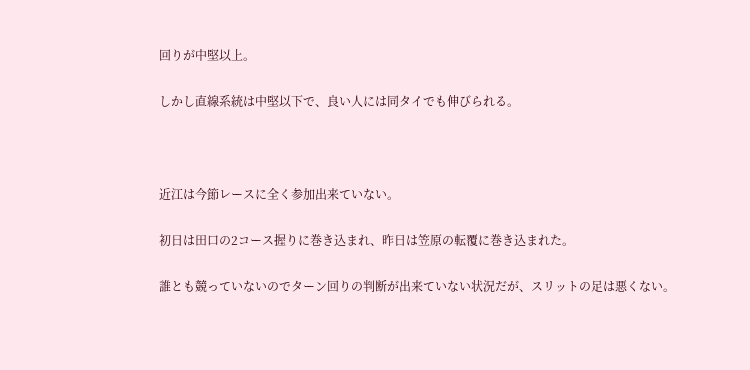回りが中堅以上。

しかし直線系統は中堅以下で、良い人には同タイでも伸びられる。



近江は今節レースに全く参加出来ていない。

初日は田口の2コース握りに巻き込まれ、昨日は笠原の転覆に巻き込まれた。

誰とも競っていないのでターン回りの判断が出来ていない状況だが、スリットの足は悪くない。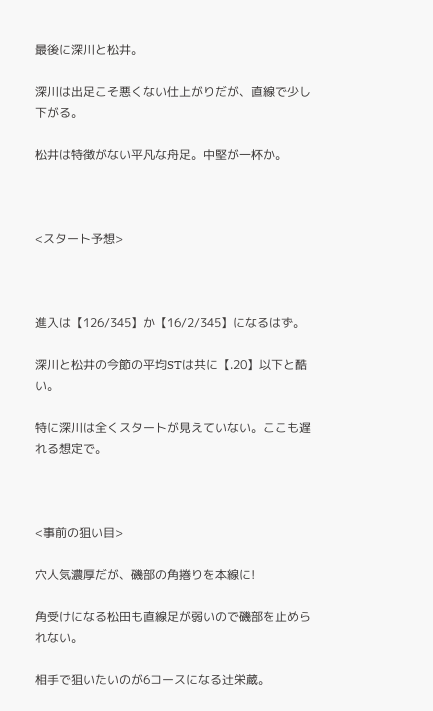最後に深川と松井。

深川は出足こそ悪くない仕上がりだが、直線で少し下がる。

松井は特徴がない平凡な舟足。中堅が一杯か。



<スタート予想>



進入は【126/345】か【16/2/345】になるはず。

深川と松井の今節の平均STは共に【.20】以下と酷い。

特に深川は全くスタートが見えていない。ここも遅れる想定で。



<事前の狙い目>

穴人気濃厚だが、磯部の角捲りを本線に!

角受けになる松田も直線足が弱いので磯部を止められない。

相手で狙いたいのが6コースになる辻栄蔵。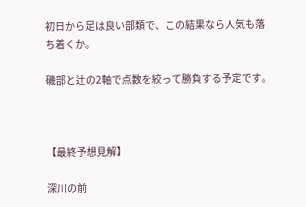初日から足は良い部類で、この結果なら人気も落ち着くか。

磯部と辻の2軸で点数を絞って勝負する予定です。



【最終予想見解】

深川の前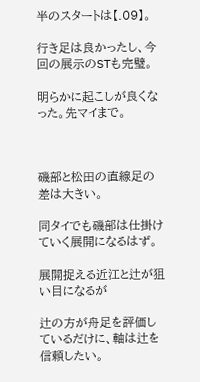半のスタートは【.09】。

行き足は良かったし、今回の展示のSTも完璧。

明らかに起こしが良くなった。先マイまで。



磯部と松田の直線足の差は大きい。

同タイでも磯部は仕掛けていく展開になるはず。

展開捉える近江と辻が狙い目になるが

辻の方が舟足を評価しているだけに、軸は辻を信頼したい。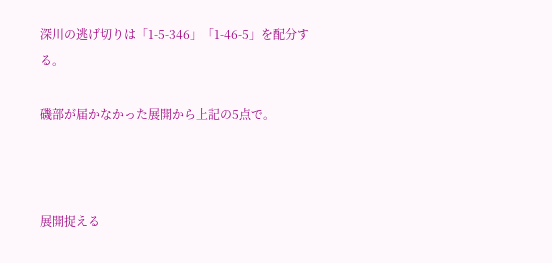深川の逃げ切りは「1-5-346」「1-46-5」を配分する。

磯部が届かなかった展開から上記の5点で。



展開捉える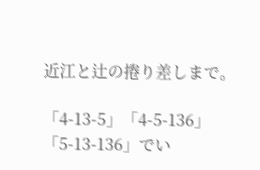近江と辻の捲り差しまで。

「4-13-5」「4-5-136」「5-13-136」でい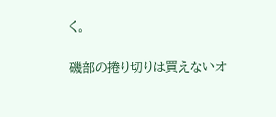く。

磯部の捲り切りは買えないオ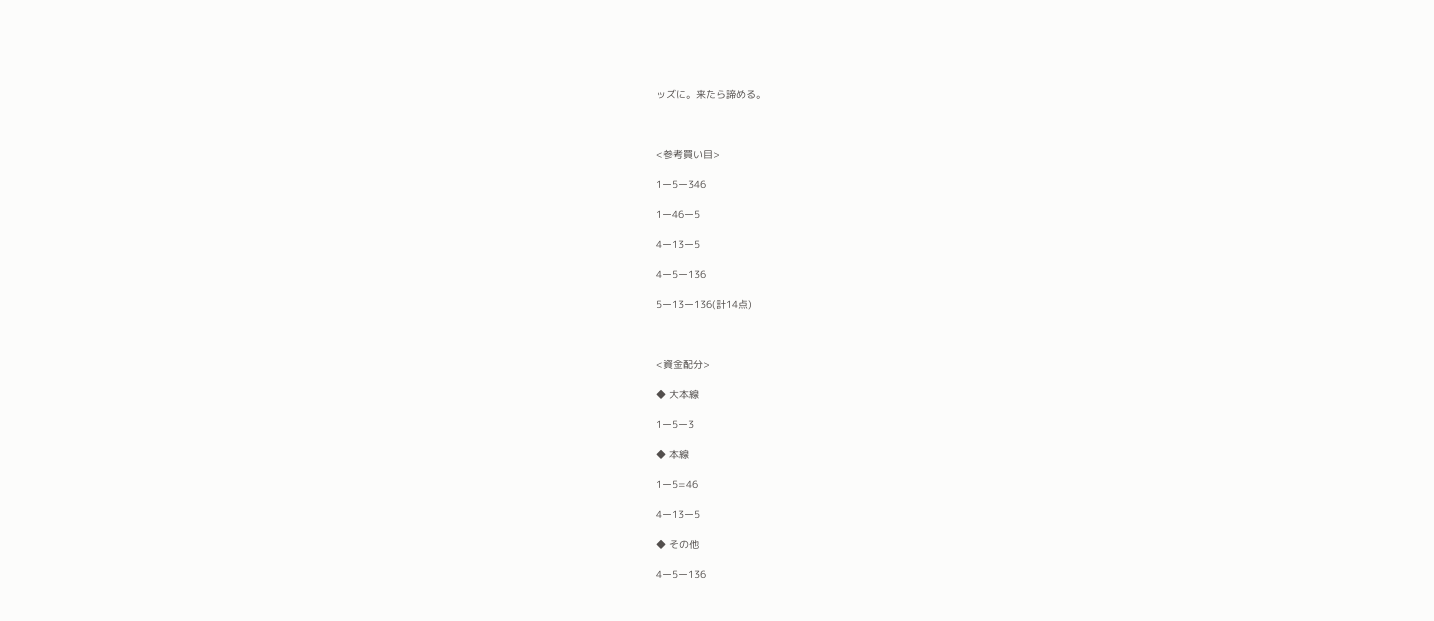ッズに。来たら諦める。



<参考買い目>

1ー5ー346

1ー46ー5

4ー13ー5

4ー5ー136

5ー13ー136(計14点)



<資金配分>

◆ 大本線

1ー5ー3

◆ 本線

1ー5=46

4ー13ー5

◆ その他

4ー5ー136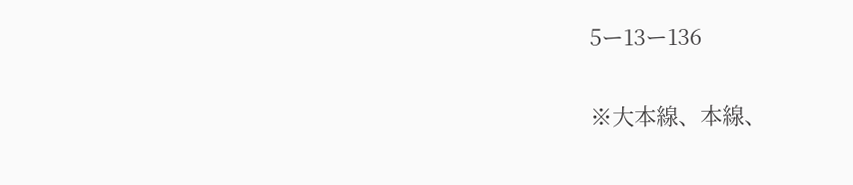5ー13ー136

※大本線、本線、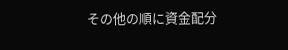その他の順に資金配分